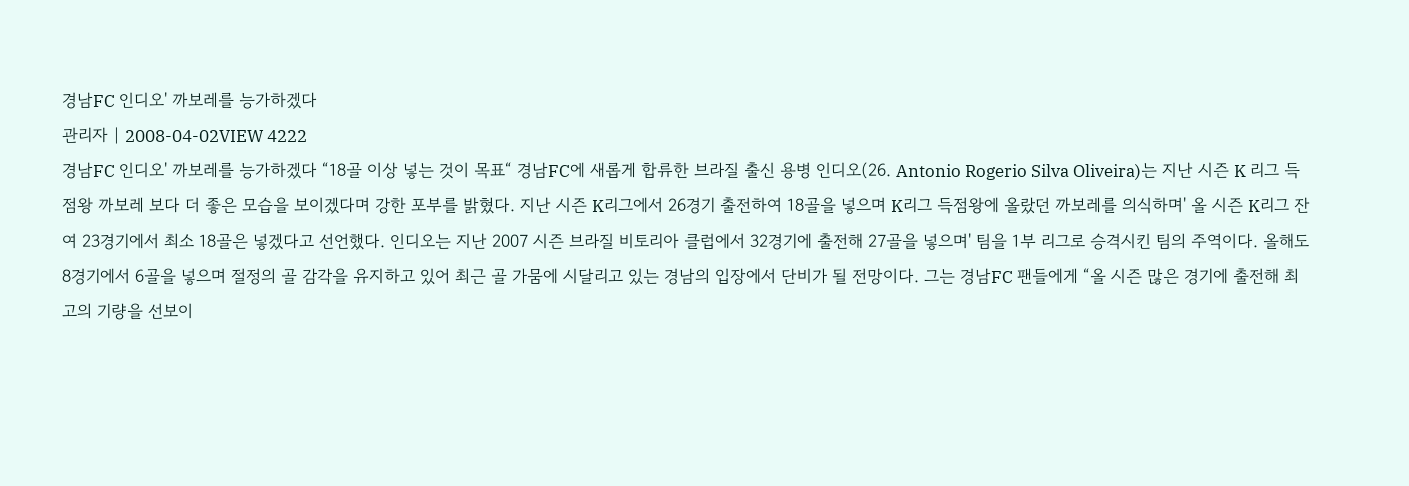경남FC 인디오' 까보레를 능가하겠다
관리자 | 2008-04-02VIEW 4222
경남FC 인디오' 까보레를 능가하겠다 “18골 이상 넣는 것이 목표“ 경남FC에 새롭게 합류한 브라질 출신 용병 인디오(26. Antonio Rogerio Silva Oliveira)는 지난 시즌 K 리그 득점왕 까보레 보다 더 좋은 모습을 보이겠다며 강한 포부를 밝혔다. 지난 시즌 K리그에서 26경기 출전하여 18골을 넣으며 K리그 득점왕에 올랐던 까보레를 의식하며' 올 시즌 K리그 잔여 23경기에서 최소 18골은 넣겠다고 선언했다. 인디오는 지난 2007 시즌 브라질 비토리아 클럽에서 32경기에 출전해 27골을 넣으며' 팀을 1부 리그로 승격시킨 팀의 주역이다. 올해도 8경기에서 6골을 넣으며 절정의 골 감각을 유지하고 있어 최근 골 가뭄에 시달리고 있는 경남의 입장에서 단비가 될 전망이다. 그는 경남FC 팬들에게 “올 시즌 많은 경기에 출전해 최고의 기량을 선보이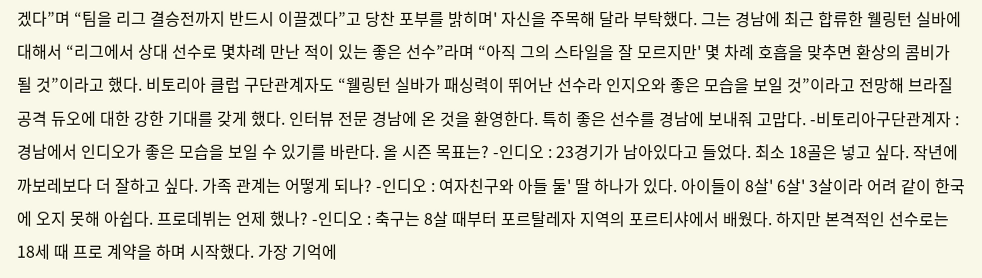겠다”며 “팀을 리그 결승전까지 반드시 이끌겠다”고 당찬 포부를 밝히며' 자신을 주목해 달라 부탁했다. 그는 경남에 최근 합류한 웰링턴 실바에 대해서 “리그에서 상대 선수로 몇차례 만난 적이 있는 좋은 선수”라며 “아직 그의 스타일을 잘 모르지만' 몇 차례 호흡을 맞추면 환상의 콤비가 될 것”이라고 했다. 비토리아 클럽 구단관계자도 “웰링턴 실바가 패싱력이 뛰어난 선수라 인지오와 좋은 모습을 보일 것”이라고 전망해 브라질 공격 듀오에 대한 강한 기대를 갖게 했다. 인터뷰 전문 경남에 온 것을 환영한다. 특히 좋은 선수를 경남에 보내줘 고맙다. -비토리아구단관계자 : 경남에서 인디오가 좋은 모습을 보일 수 있기를 바란다. 올 시즌 목표는? -인디오 : 23경기가 남아있다고 들었다. 최소 18골은 넣고 싶다. 작년에 까보레보다 더 잘하고 싶다. 가족 관계는 어떻게 되나? -인디오 : 여자친구와 아들 둘' 딸 하나가 있다. 아이들이 8살' 6살' 3살이라 어려 같이 한국에 오지 못해 아쉽다. 프로데뷔는 언제 했나? -인디오 : 축구는 8살 때부터 포르탈레자 지역의 포르티샤에서 배웠다. 하지만 본격적인 선수로는 18세 때 프로 계약을 하며 시작했다. 가장 기억에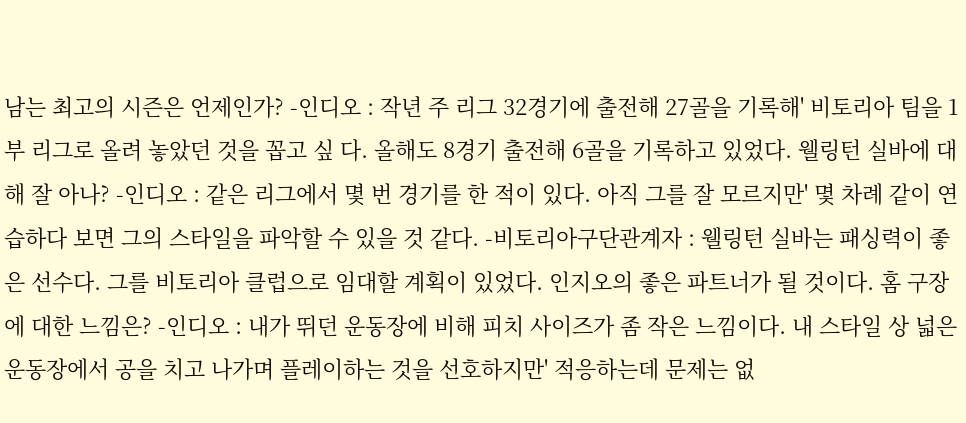남는 최고의 시즌은 언제인가? -인디오 : 작년 주 리그 32경기에 출전해 27골을 기록해' 비토리아 팀을 1부 리그로 올려 놓았던 것을 꼽고 싶 다. 올해도 8경기 출전해 6골을 기록하고 있었다. 웰링턴 실바에 대해 잘 아나? -인디오 : 같은 리그에서 몇 번 경기를 한 적이 있다. 아직 그를 잘 모르지만' 몇 차례 같이 연습하다 보면 그의 스타일을 파악할 수 있을 것 같다. -비토리아구단관계자 : 웰링턴 실바는 패싱력이 좋은 선수다. 그를 비토리아 클럽으로 임대할 계획이 있었다. 인지오의 좋은 파트너가 될 것이다. 홈 구장에 대한 느낌은? -인디오 : 내가 뛰던 운동장에 비해 피치 사이즈가 좀 작은 느낌이다. 내 스타일 상 넓은 운동장에서 공을 치고 나가며 플레이하는 것을 선호하지만' 적응하는데 문제는 없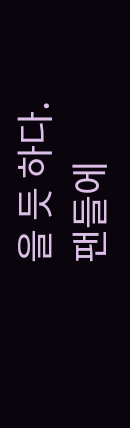을 듯 하다. 팬들에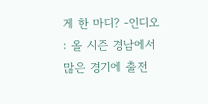게 한 마디? -인디오 : 올 시즌 경남에서 많은 경기에 출전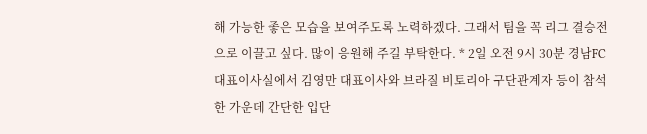해 가능한 좋은 모습을 보여주도록 노력하겠다. 그래서 팀을 꼭 리그 결승전으로 이끌고 싶다. 많이 응원해 주길 부탁한다. * 2일 오전 9시 30분 경남FC 대표이사실에서 김영만 대표이사와 브라질 비토리아 구단관계자 등이 참석한 가운데 간단한 입단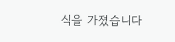식을 가졌습니다